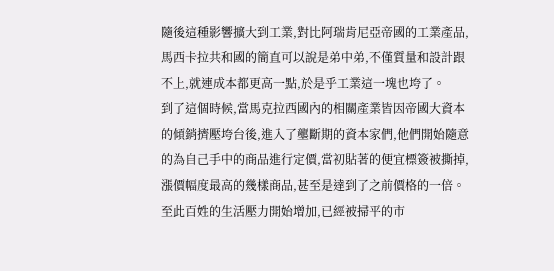隨後這種影響擴大到工業,對比阿瑞肯尼亞帝國的工業產品,馬西卡拉共和國的簡直可以說是弟中弟,不僅質量和設計跟不上,就連成本都更高一點,於是乎工業這一塊也垮了。
到了這個時候,當馬克拉西國內的相關產業皆因帝國大資本的傾銷擠壓垮台後,進入了壟斷期的資本家們,他們開始隨意的為自己手中的商品進行定價,當初貼著的便宜標簽被撕掉,漲價幅度最高的幾樣商品,甚至是達到了之前價格的一倍。
至此百姓的生活壓力開始增加,已經被掃平的市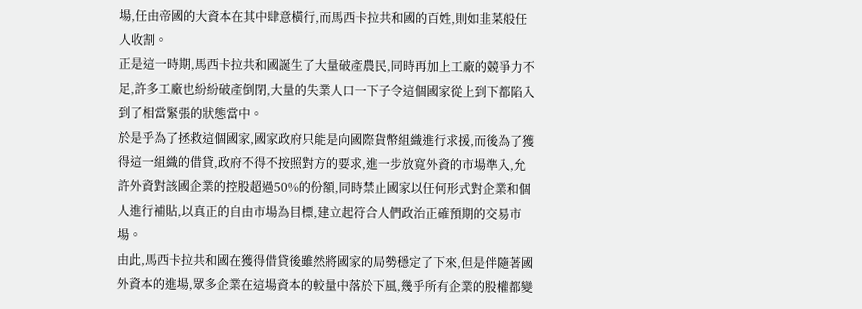場,任由帝國的大資本在其中肆意橫行,而馬西卡拉共和國的百姓,則如韭菜般任人收割。
正是這一時期,馬西卡拉共和國誕生了大量破產農民,同時再加上工廠的競爭力不足,許多工廠也紛紛破產倒閉,大量的失業人口一下子令這個國家從上到下都陷入到了相當緊張的狀態當中。
於是乎為了拯救這個國家,國家政府只能是向國際貨幣組織進行求援,而後為了獲得這一組織的借貸,政府不得不按照對方的要求,進一步放寬外資的市場準入,允許外資對該國企業的控股超過50%的份額,同時禁止國家以任何形式對企業和個人進行補貼,以真正的自由市場為目標,建立起符合人們政治正確預期的交易市場。
由此,馬西卡拉共和國在獲得借貸後雖然將國家的局勢穩定了下來,但是伴隨著國外資本的進場,眾多企業在這場資本的較量中落於下風,幾乎所有企業的股權都變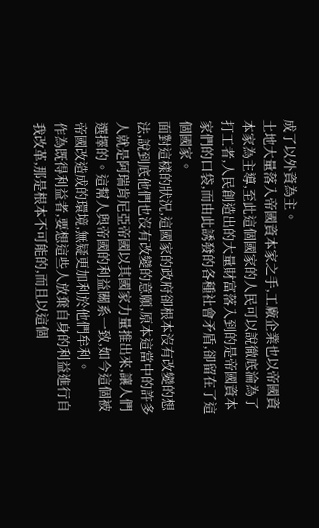成了以外資為主。
土地大量落入帝國資本家之手,工廠企業也以帝國資本家為主導,至此這個國家的人民可以說徹底淪為了打工者,人民創造出的大量財富落入到的是帝國資本家們的口袋,而由此誘發的各種社會矛盾,卻留在了這個國家。
面對這樣的狀況,這國家的政府卻根本沒有改變的想法,說到底他們也沒有改變的意願,原本這當中的許多人就是阿瑞肯尼亞帝國以其國家力量推出來,讓人們選擇的。這幫人與帝國的利益關系一致,如今這個被帝國改造成的環境,無疑更加利於他們牟利。
作為既得利益者,要想這些人放棄自身的利益進行自我改革,那是根本不可能的,而且以這個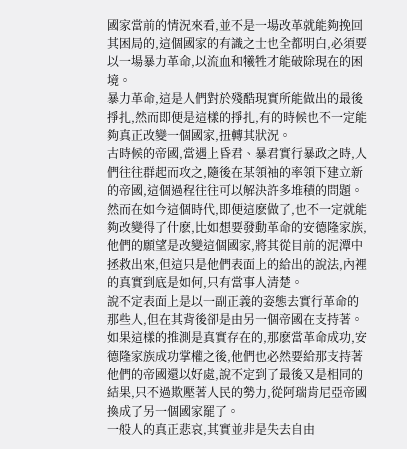國家當前的情況來看,並不是一場改革就能夠挽回其困局的,這個國家的有識之士也全都明白,必須要以一場暴力革命,以流血和犧牲才能破除現在的困境。
暴力革命,這是人們對於殘酷現實所能做出的最後掙扎,然而即便是這樣的掙扎,有的時候也不一定能夠真正改變一個國家,扭轉其狀況。
古時候的帝國,當遇上昏君、暴君實行暴政之時,人們往往群起而攻之,隨後在某領袖的率領下建立新的帝國,這個過程往往可以解決許多堆積的問題。
然而在如今這個時代,即便這麽做了,也不一定就能夠改變得了什麽,比如想要發動革命的安德隆家族,他們的願望是改變這個國家,將其從目前的泥潭中拯救出來,但這只是他們表面上的給出的說法,內裡的真實到底是如何,只有當事人清楚。
說不定表面上是以一副正義的姿態去實行革命的那些人,但在其背後卻是由另一個帝國在支持著。如果這樣的推測是真實存在的,那麽當革命成功,安德隆家族成功掌權之後,他們也必然要給那支持著他們的帝國還以好處,說不定到了最後又是相同的結果,只不過欺壓著人民的勢力,從阿瑞肯尼亞帝國換成了另一個國家罷了。
一般人的真正悲哀,其實並非是失去自由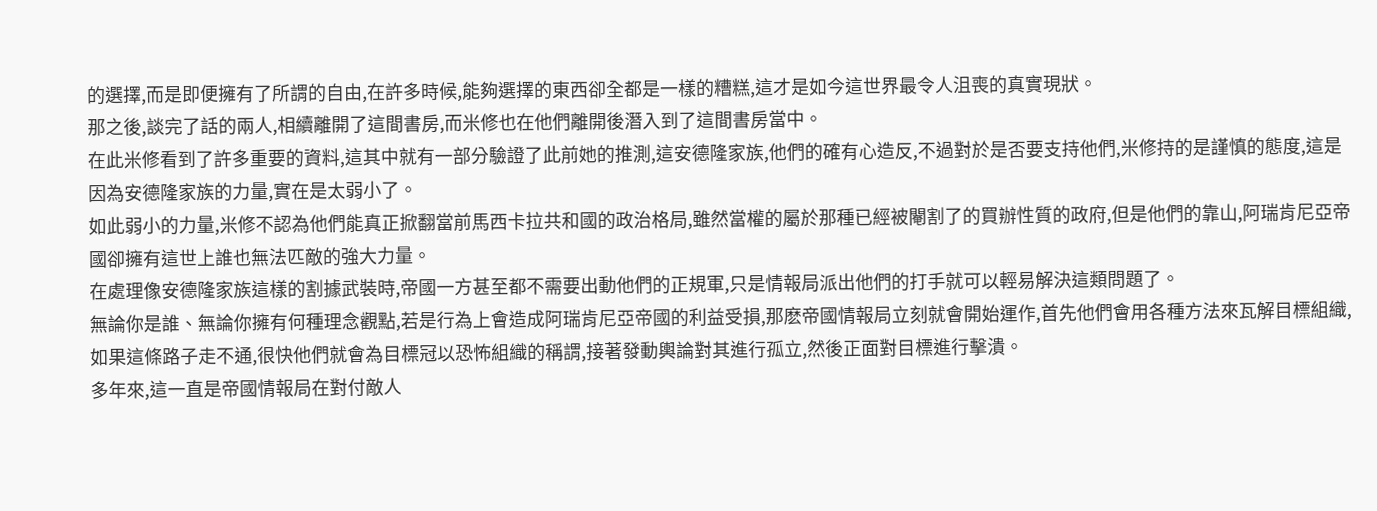的選擇,而是即便擁有了所謂的自由,在許多時候,能夠選擇的東西卻全都是一樣的糟糕,這才是如今這世界最令人沮喪的真實現狀。
那之後,談完了話的兩人,相續離開了這間書房,而米修也在他們離開後潛入到了這間書房當中。
在此米修看到了許多重要的資料,這其中就有一部分驗證了此前她的推測,這安德隆家族,他們的確有心造反,不過對於是否要支持他們,米修持的是謹慎的態度,這是因為安德隆家族的力量,實在是太弱小了。
如此弱小的力量,米修不認為他們能真正掀翻當前馬西卡拉共和國的政治格局,雖然當權的屬於那種已經被閹割了的買辦性質的政府,但是他們的靠山,阿瑞肯尼亞帝國卻擁有這世上誰也無法匹敵的強大力量。
在處理像安德隆家族這樣的割據武裝時,帝國一方甚至都不需要出動他們的正規軍,只是情報局派出他們的打手就可以輕易解決這類問題了。
無論你是誰、無論你擁有何種理念觀點,若是行為上會造成阿瑞肯尼亞帝國的利益受損,那麽帝國情報局立刻就會開始運作,首先他們會用各種方法來瓦解目標組織,如果這條路子走不通,很快他們就會為目標冠以恐怖組織的稱謂,接著發動輿論對其進行孤立,然後正面對目標進行擊潰。
多年來,這一直是帝國情報局在對付敵人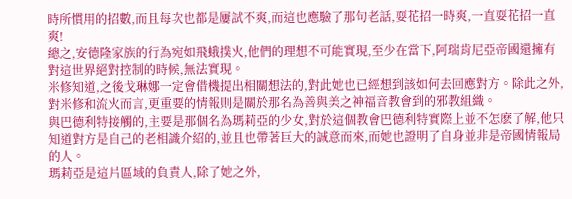時所慣用的招數,而且每次也都是屢試不爽,而這也應驗了那句老話,耍花招一時爽,一直耍花招一直爽!
總之,安德隆家族的行為宛如飛蛾撲火,他們的理想不可能實現,至少在當下,阿瑞肯尼亞帝國還擁有對這世界絕對控制的時候,無法實現。
米修知道,之後戈琳娜一定會借機提出相關想法的,對此她也已經想到該如何去回應對方。除此之外,對米修和流火而言,更重要的情報則是關於那名為善與美之神福音教會到的邪教組織。
與巴德利特接觸的,主要是那個名為瑪莉亞的少女,對於這個教會巴德利特實際上並不怎麽了解,他只知道對方是自己的老相識介紹的,並且也帶著巨大的誠意而來,而她也證明了自身並非是帝國情報局的人。
瑪莉亞是這片區域的負責人,除了她之外,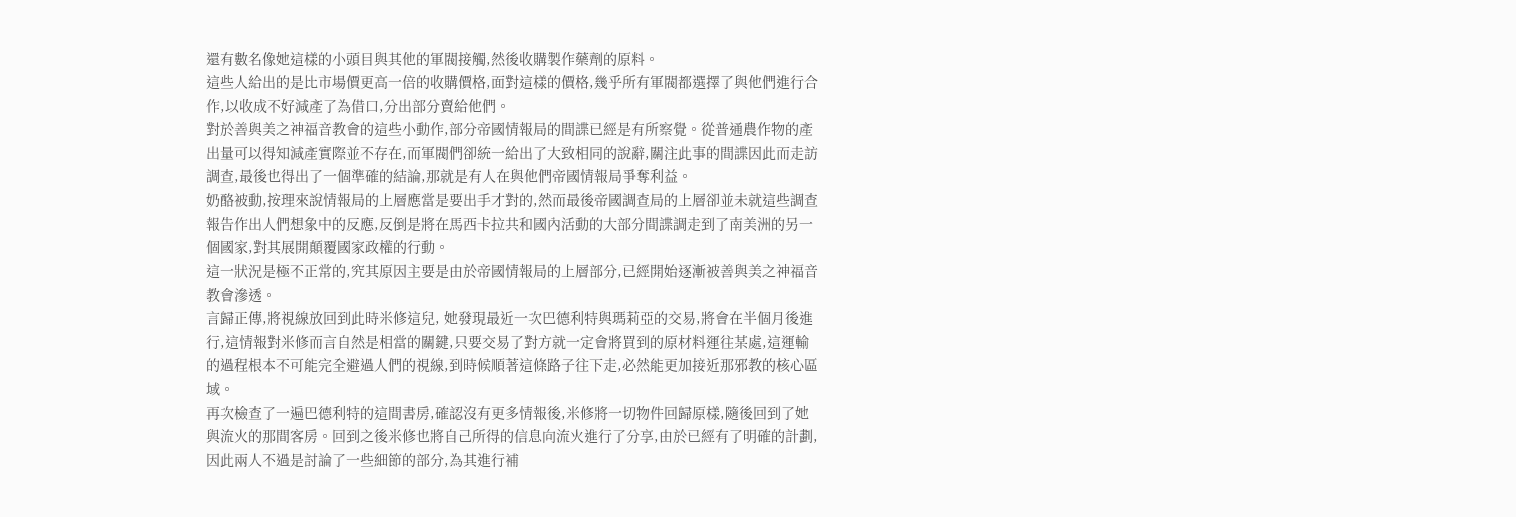還有數名像她這樣的小頭目與其他的軍閥接觸,然後收購製作藥劑的原料。
這些人給出的是比市場價更高一倍的收購價格,面對這樣的價格,幾乎所有軍閥都選擇了與他們進行合作,以收成不好減產了為借口,分出部分賣給他們。
對於善與美之神福音教會的這些小動作,部分帝國情報局的間諜已經是有所察覺。從普通農作物的產出量可以得知減產實際並不存在,而軍閥們卻統一給出了大致相同的說辭,關注此事的間諜因此而走訪調查,最後也得出了一個準確的結論,那就是有人在與他們帝國情報局爭奪利益。
奶酪被動,按理來說情報局的上層應當是要出手才對的,然而最後帝國調查局的上層卻並未就這些調查報告作出人們想象中的反應,反倒是將在馬西卡拉共和國內活動的大部分間諜調走到了南美洲的另一個國家,對其展開顛覆國家政權的行動。
這一狀況是極不正常的,究其原因主要是由於帝國情報局的上層部分,已經開始逐漸被善與美之神福音教會滲透。
言歸正傳,將視線放回到此時米修這兒, 她發現最近一次巴德利特與瑪莉亞的交易,將會在半個月後進行,這情報對米修而言自然是相當的關鍵,只要交易了對方就一定會將買到的原材料運往某處,這運輸的過程根本不可能完全避過人們的視線,到時候順著這條路子往下走,必然能更加接近那邪教的核心區域。
再次檢查了一遍巴德利特的這間書房,確認沒有更多情報後,米修將一切物件回歸原樣,隨後回到了她與流火的那間客房。回到之後米修也將自己所得的信息向流火進行了分享,由於已經有了明確的計劃,因此兩人不過是討論了一些細節的部分,為其進行補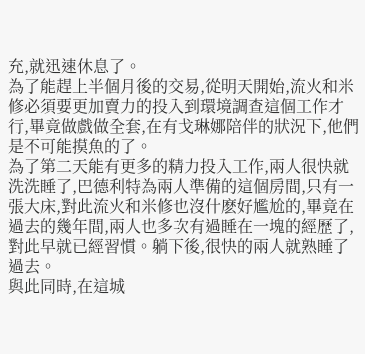充,就迅速休息了。
為了能趕上半個月後的交易,從明天開始,流火和米修必須要更加賣力的投入到環境調查這個工作才行,畢竟做戲做全套,在有戈琳娜陪伴的狀況下,他們是不可能摸魚的了。
為了第二天能有更多的精力投入工作,兩人很快就洗洗睡了,巴德利特為兩人準備的這個房間,只有一張大床,對此流火和米修也沒什麽好尷尬的,畢竟在過去的幾年間,兩人也多次有過睡在一塊的經歷了,對此早就已經習慣。躺下後,很快的兩人就熟睡了過去。
與此同時,在這城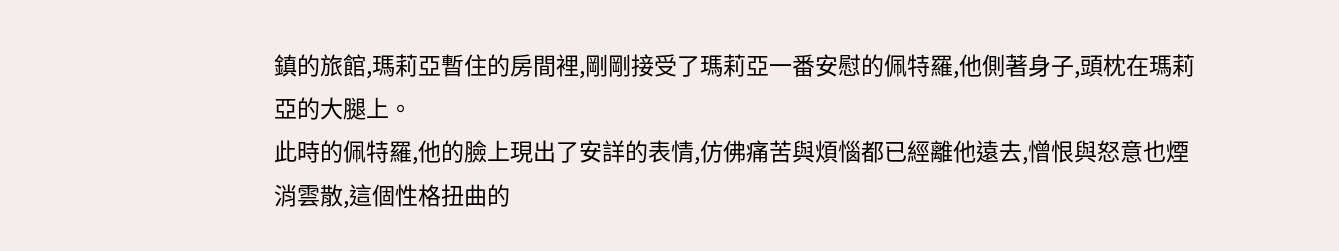鎮的旅館,瑪莉亞暫住的房間裡,剛剛接受了瑪莉亞一番安慰的佩特羅,他側著身子,頭枕在瑪莉亞的大腿上。
此時的佩特羅,他的臉上現出了安詳的表情,仿佛痛苦與煩惱都已經離他遠去,憎恨與怒意也煙消雲散,這個性格扭曲的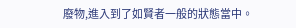廢物,進入到了如賢者一般的狀態當中。